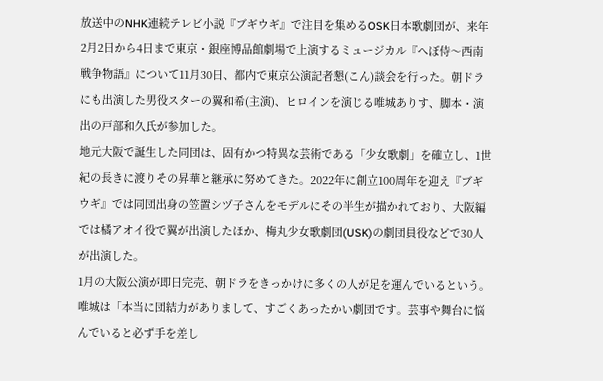放送中のNHK連続テレビ小説『ブギウギ』で注目を集めるOSK日本歌劇団が、来年2月2日から4日まで東京・銀座博品館劇場で上演するミュージカル『へぼ侍〜西南戦争物語』について11月30日、都内で東京公演記者懇(こん)談会を行った。朝ドラにも出演した男役スターの翼和希(主演)、ヒロインを演じる唯城ありす、脚本・演出の戸部和久氏が参加した。
地元大阪で誕生した同団は、固有かつ特異な芸術である「少女歌劇」を確立し、1世紀の長きに渡りその昇華と継承に努めてきた。2022年に創立100周年を迎え『ブギウギ』では同団出身の笠置シヅ子さんをモデルにその半生が描かれており、大阪編では橘アオイ役で翼が出演したほか、梅丸少女歌劇団(USK)の劇団員役などで30人が出演した。
1月の大阪公演が即日完売、朝ドラをきっかけに多くの人が足を運んでいるという。唯城は「本当に団結力がありまして、すごくあったかい劇団です。芸事や舞台に悩んでいると必ず手を差し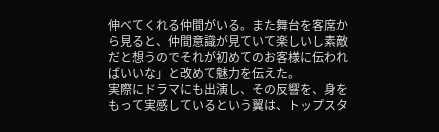伸べてくれる仲間がいる。また舞台を客席から見ると、仲間意識が見ていて楽しいし素敵だと想うのでそれが初めてのお客様に伝わればいいな」と改めて魅力を伝えた。
実際にドラマにも出演し、その反響を、身をもって実感しているという翼は、トップスタ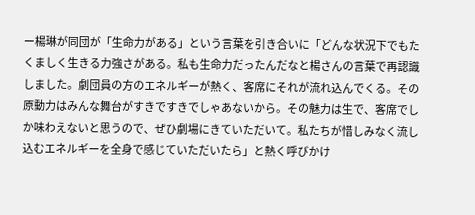ー楊琳が同団が「生命力がある」という言葉を引き合いに「どんな状況下でもたくましく生きる力強さがある。私も生命力だったんだなと楊さんの言葉で再認識しました。劇団員の方のエネルギーが熱く、客席にそれが流れ込んでくる。その原動力はみんな舞台がすきですきでしゃあないから。その魅力は生で、客席でしか味わえないと思うので、ぜひ劇場にきていただいて。私たちが惜しみなく流し込むエネルギーを全身で感じていただいたら」と熱く呼びかけ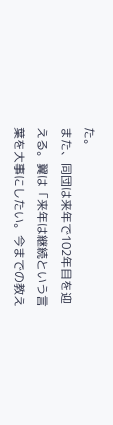た。
また、同団は来年で102年目を迎える。翼は「来年は継続という言葉を大事にしたい。今までの教え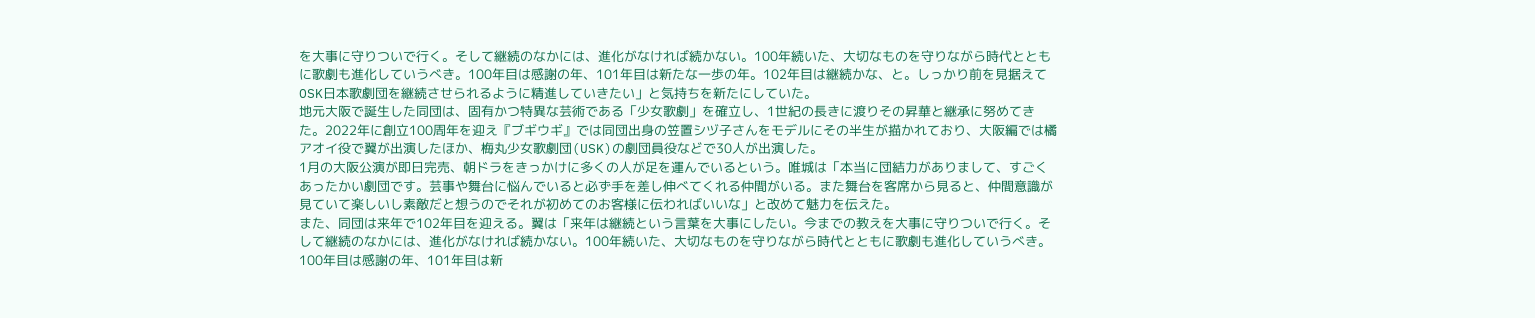を大事に守りついで行く。そして継続のなかには、進化がなければ続かない。100年続いた、大切なものを守りながら時代とともに歌劇も進化していうべき。100年目は感謝の年、101年目は新たな一歩の年。102年目は継続かな、と。しっかり前を見据えてOSK日本歌劇団を継続させられるように精進していきたい」と気持ちを新たにしていた。
地元大阪で誕生した同団は、固有かつ特異な芸術である「少女歌劇」を確立し、1世紀の長きに渡りその昇華と継承に努めてきた。2022年に創立100周年を迎え『ブギウギ』では同団出身の笠置シヅ子さんをモデルにその半生が描かれており、大阪編では橘アオイ役で翼が出演したほか、梅丸少女歌劇団(USK)の劇団員役などで30人が出演した。
1月の大阪公演が即日完売、朝ドラをきっかけに多くの人が足を運んでいるという。唯城は「本当に団結力がありまして、すごくあったかい劇団です。芸事や舞台に悩んでいると必ず手を差し伸べてくれる仲間がいる。また舞台を客席から見ると、仲間意識が見ていて楽しいし素敵だと想うのでそれが初めてのお客様に伝わればいいな」と改めて魅力を伝えた。
また、同団は来年で102年目を迎える。翼は「来年は継続という言葉を大事にしたい。今までの教えを大事に守りついで行く。そして継続のなかには、進化がなければ続かない。100年続いた、大切なものを守りながら時代とともに歌劇も進化していうべき。100年目は感謝の年、101年目は新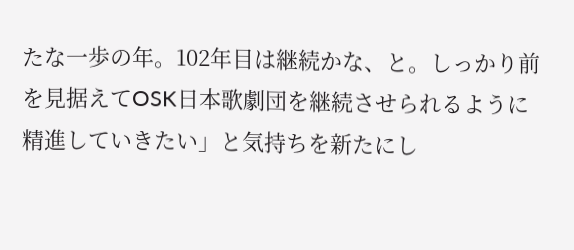たな一歩の年。102年目は継続かな、と。しっかり前を見据えてOSK日本歌劇団を継続させられるように精進していきたい」と気持ちを新たにし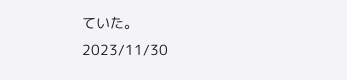ていた。
2023/11/30